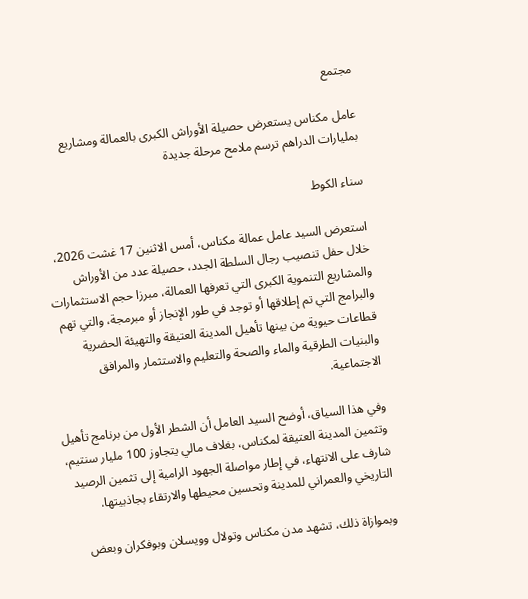مجتمع

عامل مكناس يستعرض حصيلة الأوراش الكبرى بالعمالة ومشاريع بمليارات الدراهم ترسم ملامح مرحلة جديدة

سناء الكوط

استعرض السيد عامل عمالة مكناس، أمس الاثنين 17 غشت 2026، خلال حفل تنصيب رجال السلطة الجدد، حصيلة عدد من الأوراش والمشاريع التنموية الكبرى التي تعرفها العمالة، مبرزا حجم الاستثمارات والبرامج التي تم إطلاقها أو توجد في طور الإنجاز أو مبرمجة، والتي تهم قطاعات حيوية من بينها تأهيل المدينة العتيقة والتهيئة الحضرية والبنيات الطرقية والماء والصحة والتعليم والاستثمار والمرافق الاجتماعية.

وفي هذا السياق، أوضح السيد العامل أن الشطر الأول من برنامج تأهيل وتثمين المدينة العتيقة لمكناس، بغلاف مالي يتجاوز 100 مليار سنتيم، شارف على الانتهاء، في إطار مواصلة الجهود الرامية إلى تثمين الرصيد التاريخي والعمراني للمدينة وتحسين محيطها والارتقاء بجاذبيتها.

وبموازاة ذلك، تشهد مدن مكناس وتولال وويسلان وبوفكران وبعض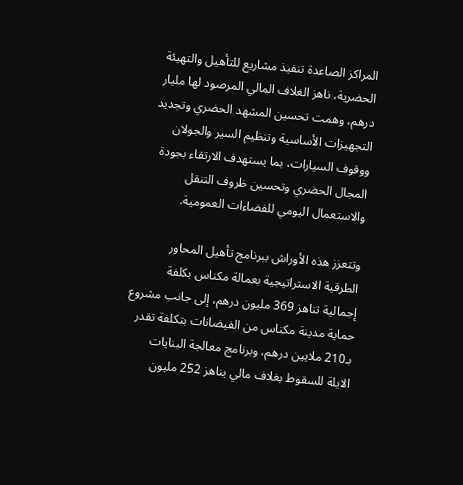المراكز الصاعدة تنفيذ مشاريع للتأهيل والتهيئة الحضرية، ناهز الغلاف المالي المرصود لها مليار درهم، وهمت تحسين المشهد الحضري وتجديد التجهيزات الأساسية وتنظيم السير والجولان ووقوف السيارات، بما يستهدف الارتقاء بجودة المجال الحضري وتحسين ظروف التنقل والاستعمال اليومي للفضاءات العمومية.

وتتعزز هذه الأوراش ببرنامج تأهيل المحاور الطرقية الاستراتيجية بعمالة مكناس بكلفة إجمالية تناهز 369 مليون درهم، إلى جانب مشروع حماية مدينة مكناس من الفيضانات بتكلفة تقدر بـ210 ملايين درهم، وبرنامج معالجة البنايات الايلة للسقوط بغلاف مالي يناهز 252 مليون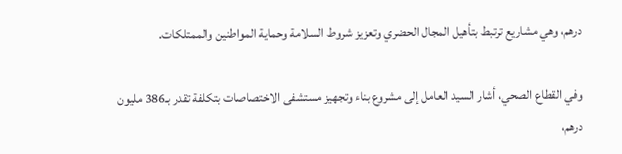درهم، وهي مشاريع ترتبط بتأهيل المجال الحضري وتعزيز شروط السلامة وحماية المواطنين والممتلكات.

وفي القطاع الصحي، أشار السيد العامل إلى مشروع بناء وتجهيز مستشفى الاختصاصات بتكلفة تقدر بـ386 مليون درهم،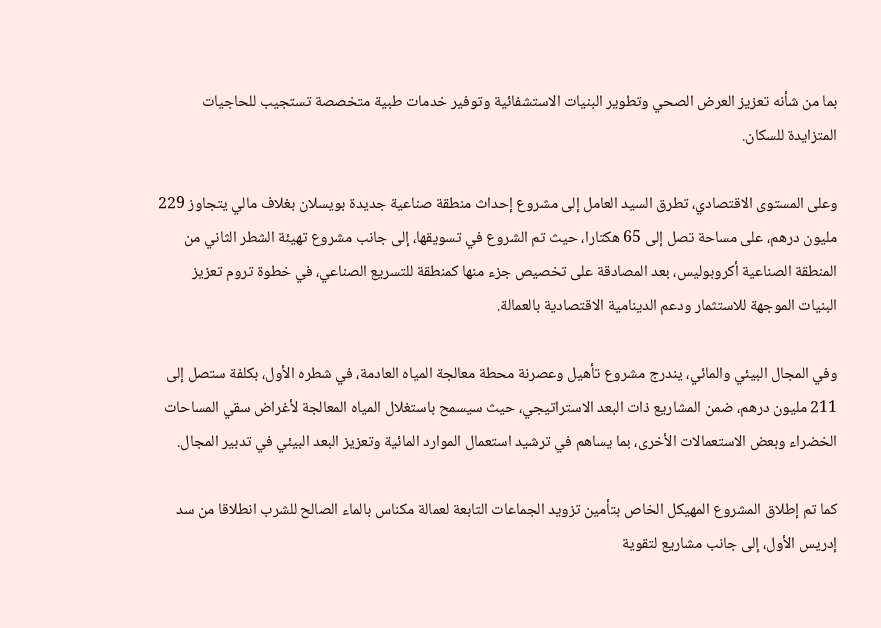بما من شأنه تعزيز العرض الصحي وتطوير البنيات الاستشفائية وتوفير خدمات طبية متخصصة تستجيب للحاجيات المتزايدة للسكان.

وعلى المستوى الاقتصادي، تطرق السيد العامل إلى مشروع إحداث منطقة صناعية جديدة بويسلان بغلاف مالي يتجاوز 229 مليون درهم، على مساحة تصل إلى 65 هكتارا، حيث تم الشروع في تسويقها، إلى جانب مشروع تهيئة الشطر الثاني من المنطقة الصناعية أكروبوليس، بعد المصادقة على تخصيص جزء منها كمنطقة للتسريع الصناعي، في خطوة تروم تعزيز البنيات الموجهة للاستثمار ودعم الدينامية الاقتصادية بالعمالة.

وفي المجال البيئي والمائي، يندرج مشروع تأهيل وعصرنة محطة معالجة المياه العادمة، في شطره الأول، بكلفة ستصل إلى 211 مليون درهم، ضمن المشاريع ذات البعد الاستراتيجي، حيث سيسمح باستغلال المياه المعالجة لأغراض سقي المساحات الخضراء وبعض الاستعمالات الأخرى، بما يساهم في ترشيد استعمال الموارد المائية وتعزيز البعد البيئي في تدبير المجال.

كما تم إطلاق المشروع المهيكل الخاص بتأمين تزويد الجماعات التابعة لعمالة مكناس بالماء الصالح للشرب انطلاقا من سد إدريس الأول، إلى جانب مشاريع لتقوية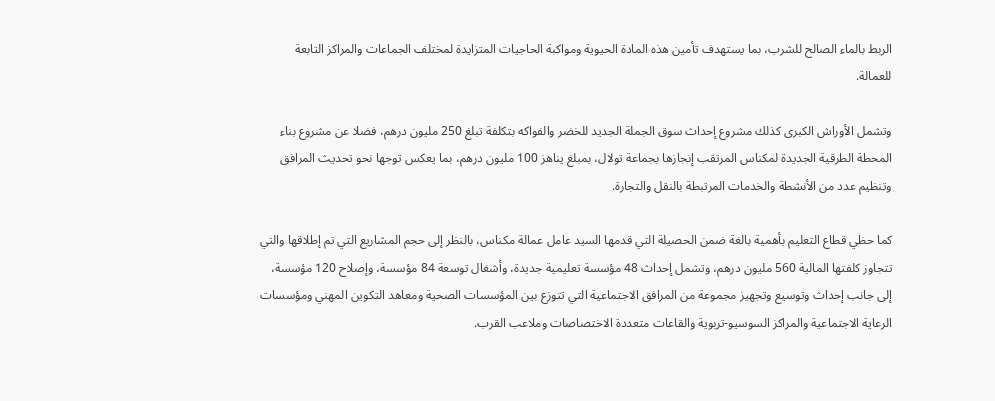الربط بالماء الصالح للشرب، بما يستهدف تأمين هذه المادة الحيوية ومواكبة الحاجيات المتزايدة لمختلف الجماعات والمراكز التابعة للعمالة.

وتشمل الأوراش الكبرى كذلك مشروع إحداث سوق الجملة الجديد للخضر والفواكه بتكلفة تبلغ 250 مليون درهم، فضلا عن مشروع بناء المحطة الطرقية الجديدة لمكناس المرتقب إنجازها بجماعة تولال، بمبلغ يناهز 100 مليون درهم، بما يعكس توجها نحو تحديث المرافق وتنظيم عدد من الأنشطة والخدمات المرتبطة بالنقل والتجارة.

كما حظي قطاع التعليم بأهمية بالغة ضمن الحصيلة التي قدمها السيد عامل عمالة مكناس، بالنظر إلى حجم المشاريع التي تم إطلاقها والتي تتجاوز كلفتها المالية 560 مليون درهم، وتشمل إحداث 48 مؤسسة تعليمية جديدة، وأشغال توسعة 84 مؤسسة، وإصلاح 120 مؤسسة، إلى جانب إحداث وتوسيع وتجهيز مجموعة من المرافق الاجتماعية التي تتوزع بين المؤسسات الصحية ومعاهد التكوين المهني ومؤسسات الرعاية الاجتماعية والمراكز السوسيو-تربوية والقاعات متعددة الاختصاصات وملاعب القرب.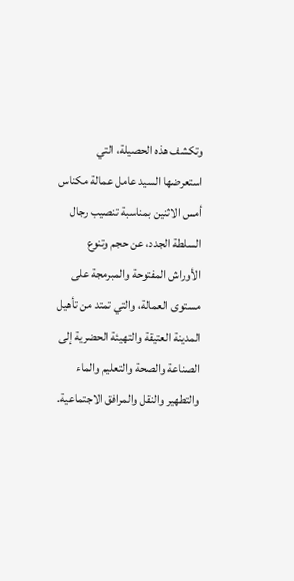وتكشف هذه الحصيلة، التي استعرضها السيد عامل عمالة مكناس أمس الاثنين بمناسبة تنصيب رجال السلطة الجدد، عن حجم وتنوع الأوراش المفتوحة والمبرمجة على مستوى العمالة، والتي تمتد من تأهيل المدينة العتيقة والتهيئة الحضرية إلى الصناعة والصحة والتعليم والماء والتطهير والنقل والمرافق الاجتماعية.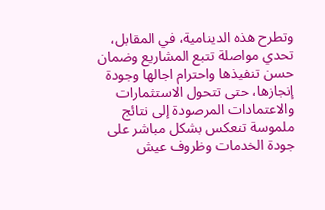وتطرح هذه الدينامية، في المقابل، تحدي مواصلة تتبع المشاريع وضمان حسن تنفيذها واحترام اجالها وجودة إنجازها، حتى تتحول الاستثمارات والاعتمادات المرصودة إلى نتائج ملموسة تنعكس بشكل مباشر على جودة الخدمات وظروف عيش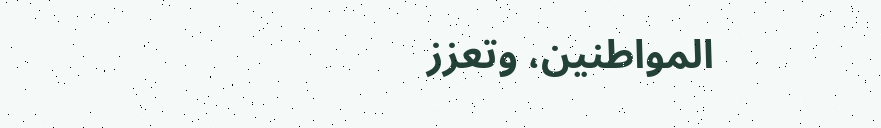المواطنين، وتعزز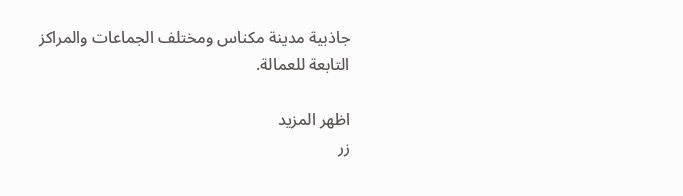جاذبية مدينة مكناس ومختلف الجماعات والمراكز التابعة للعمالة.

اظهر المزيد
زر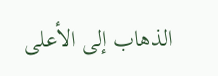الذهاب إلى الأعلى